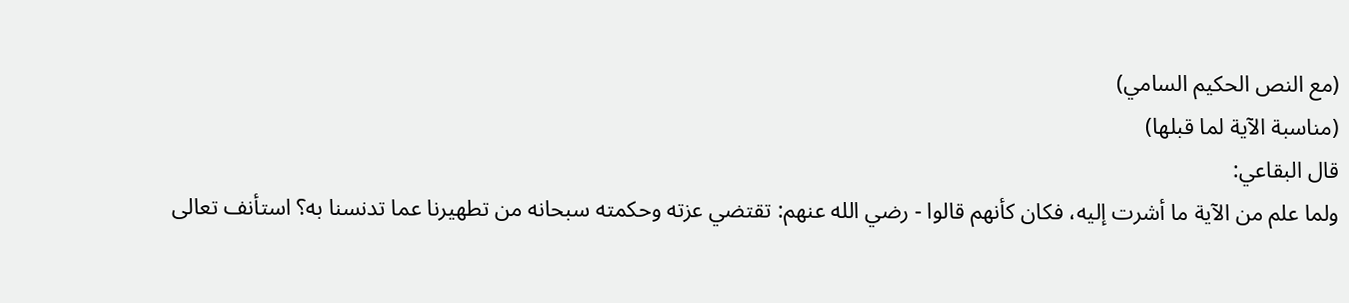(مع النص الحكيم السامي)
(مناسبة الآية لما قبلها)
قال البقاعي:
ولما علم من الآية ما أشرت إليه، فكان كأنهم قالوا - رضي الله عنهم: تقتضي عزته وحكمته سبحانه من تطهيرنا عما تدنسنا به؟ استأنف تعالى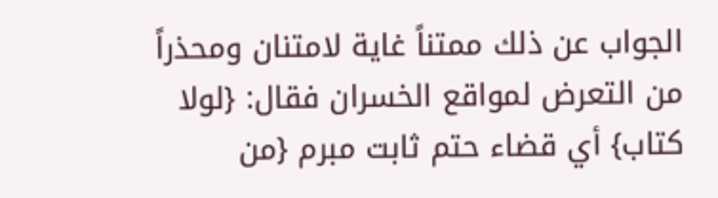الجواب عن ذلك ممتناً غاية لامتنان ومحذراً من التعرض لمواقع الخسران فقال: {لولا كتاب} أي قضاء حتم ثابت مبرم {من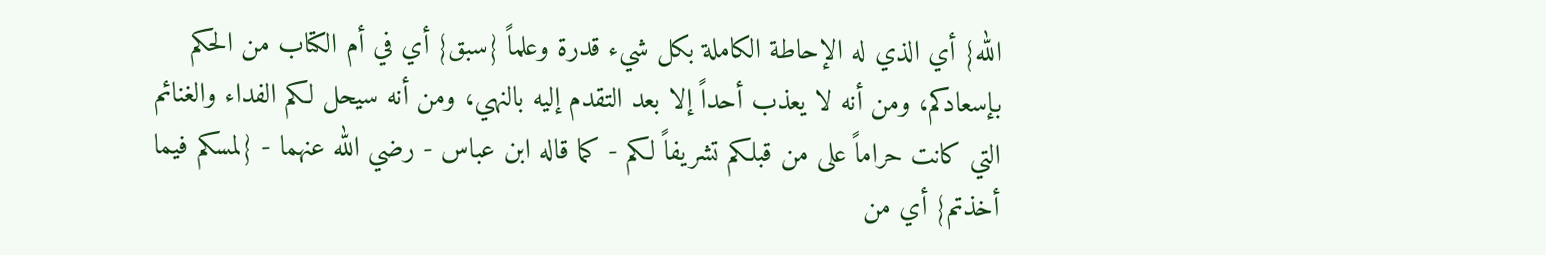الله} أي الذي له الإحاطة الكاملة بكل شيء قدرة وعلماً {سبق} أي في أم الكتاب من الحكم بإسعادكم، ومن أنه لا يعذب أحداً إلا بعد التقدم إليه بالنهي، ومن أنه سيحل لكم الفداء والغنائم التي كانت حراماً على من قبلكم تشريفاً لكم - كما قاله ابن عباس - رضي الله عنهما - {لمسكم فيما أخذتم} أي من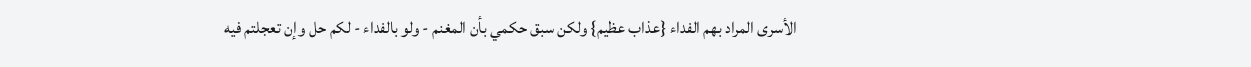الأسرى المراد بهم الفداء {عذاب عظيم} ولكن سبق حكمي بأن المغنم - ولو بالفداء - لكم حل وإن تعجلتم فيه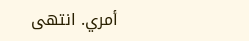أمري. انتهى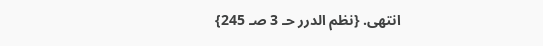انتهى. {نظم الدرر حـ 3 صـ 245}